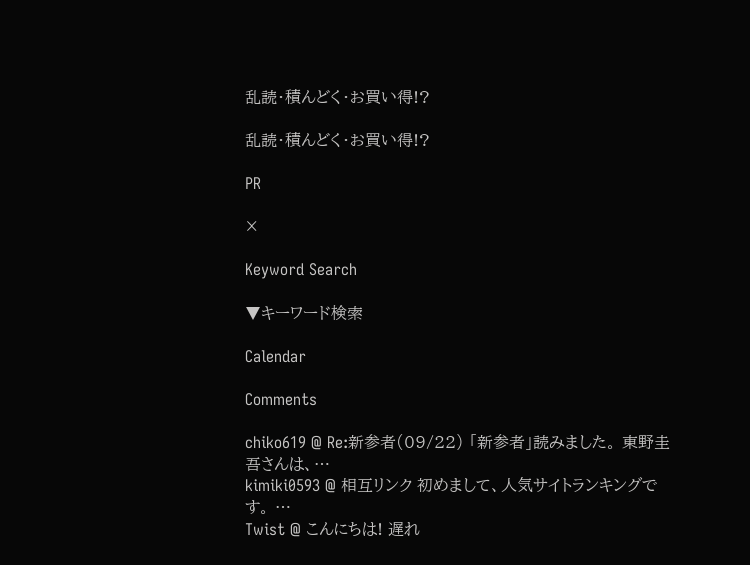乱読・積んどく・お買い得!?

乱読・積んどく・お買い得!?

PR

×

Keyword Search

▼キーワード検索

Calendar

Comments

chiko619 @ Re:新参者(09/22) 「新参者」読みました。 東野圭吾さんは、…
kimiki0593 @ 相互リンク 初めまして、人気サイトランキングです。 …
Twist @ こんにちは! 遅れ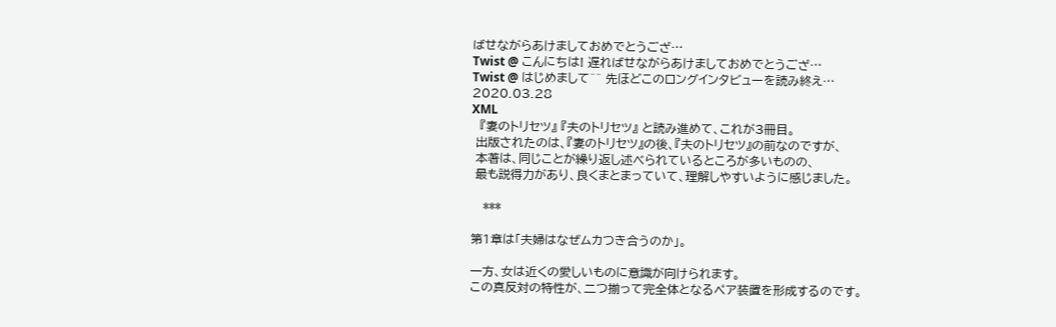ばせながらあけましておめでとうござ…
Twist @ こんにちは! 遅ればせながらあけましておめでとうござ…
Twist @ はじめまして^^ 先ほどこのロングインタビューを読み終え…
2020.03.28
XML
  『妻のトリセツ』 『夫のトリセツ』 と読み進めて、これが3冊目。
 出版されたのは、『妻のトリセツ』の後、『夫のトリセツ』の前なのですが、
 本著は、同じことが繰り返し述べられているところが多いものの、
 最も説得力があり、良くまとまっていて、理解しやすいように感じました。

   ***

第1章は「夫婦はなぜムカつき合うのか」。

一方、女は近くの愛しいものに意識が向けられます。
この真反対の特性が、二つ揃って完全体となるペア装置を形成するのです。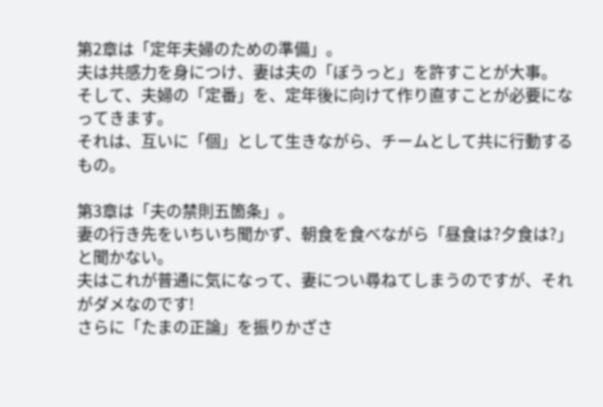第2章は「定年夫婦のための準備」。
夫は共感力を身につけ、妻は夫の「ぼうっと」を許すことが大事。
そして、夫婦の「定番」を、定年後に向けて作り直すことが必要になってきます。
それは、互いに「個」として生きながら、チームとして共に行動するもの。

第3章は「夫の禁則五箇条」。
妻の行き先をいちいち聞かず、朝食を食べながら「昼食は?夕食は?」と聞かない。
夫はこれが普通に気になって、妻につい尋ねてしまうのですが、それがダメなのです!
さらに「たまの正論」を振りかざさ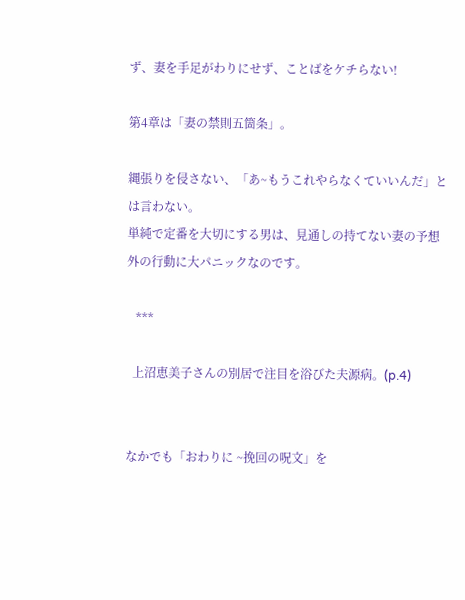ず、妻を手足がわりにせず、ことばをケチらない!

第4章は「妻の禁則五箇条」。

縄張りを侵さない、「あ~もうこれやらなくていいんだ」とは言わない。
単純で定番を大切にする男は、見通しの持てない妻の予想外の行動に大パニックなのです。

   ***

  上沼恵美子さんの別居で注目を浴びた夫源病。(p.4)


なかでも「おわりに ~挽回の呪文」を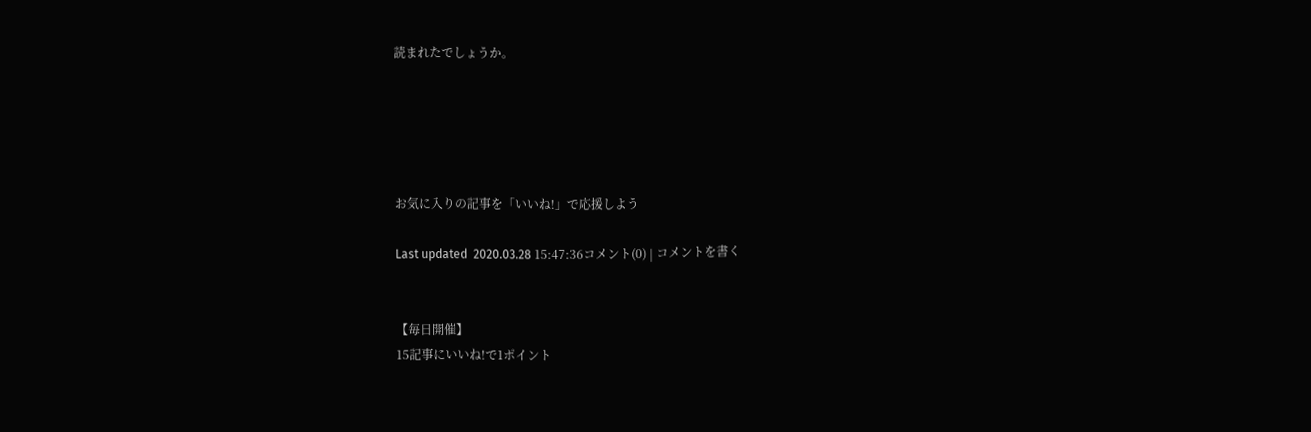読まれたでしょうか。





お気に入りの記事を「いいね!」で応援しよう

Last updated  2020.03.28 15:47:36コメント(0) | コメントを書く


【毎日開催】
15記事にいいね!で1ポイント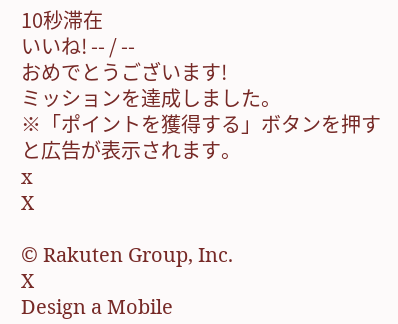10秒滞在
いいね! -- / --
おめでとうございます!
ミッションを達成しました。
※「ポイントを獲得する」ボタンを押すと広告が表示されます。
x
X

© Rakuten Group, Inc.
X
Design a Mobile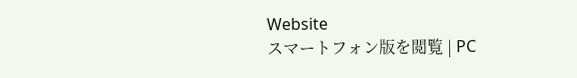Website
スマートフォン版を閲覧 | PC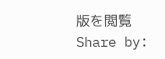版を閲覧
Share by: